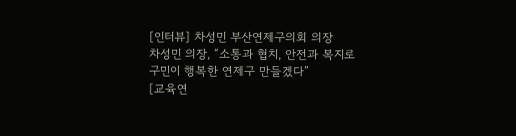[인터뷰] 차성민 부산연제구의회 의장
차성민 의장, “소통과 협치, 안전과 복지로 구민이 행복한 연제구 만들겠다”
[교육연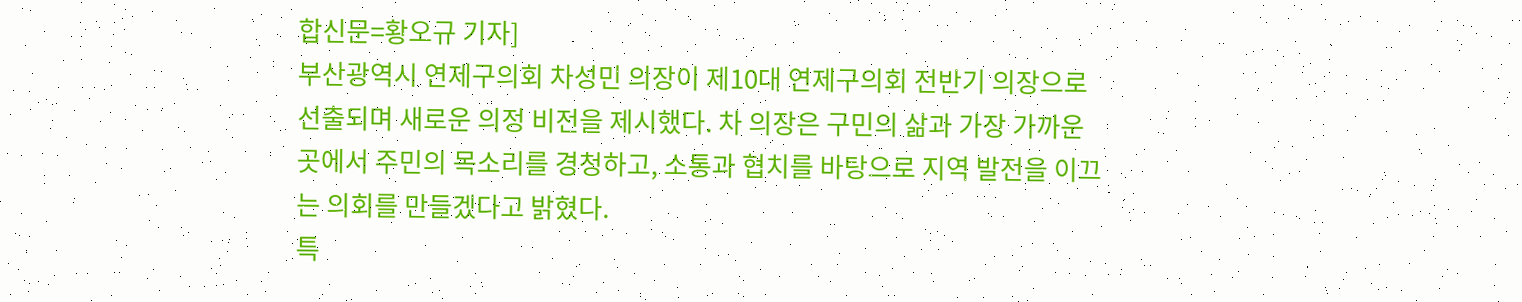합신문=황오규 기자]
부산광역시 연제구의회 차성민 의장이 제10대 연제구의회 전반기 의장으로 선출되며 새로운 의정 비전을 제시했다. 차 의장은 구민의 삶과 가장 가까운 곳에서 주민의 목소리를 경청하고, 소통과 협치를 바탕으로 지역 발전을 이끄는 의회를 만들겠다고 밝혔다.
특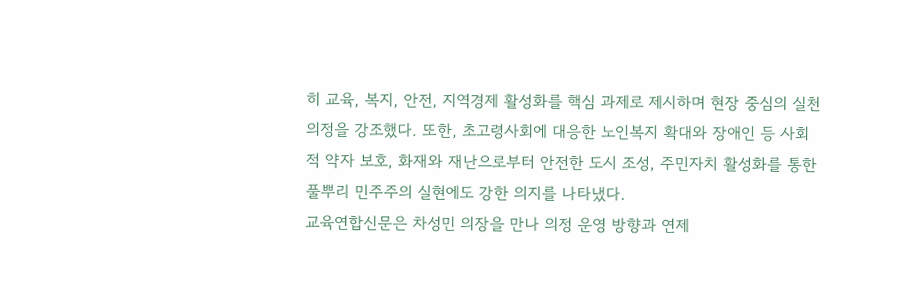히 교육, 복지, 안전, 지역경제 활성화를 핵심 과제로 제시하며 현장 중심의 실천 의정을 강조했다. 또한, 초고령사회에 대응한 노인복지 확대와 장애인 등 사회적 약자 보호, 화재와 재난으로부터 안전한 도시 조성, 주민자치 활성화를 통한 풀뿌리 민주주의 실현에도 강한 의지를 나타냈다.
교육연합신문은 차성민 의장을 만나 의정 운영 방향과 연제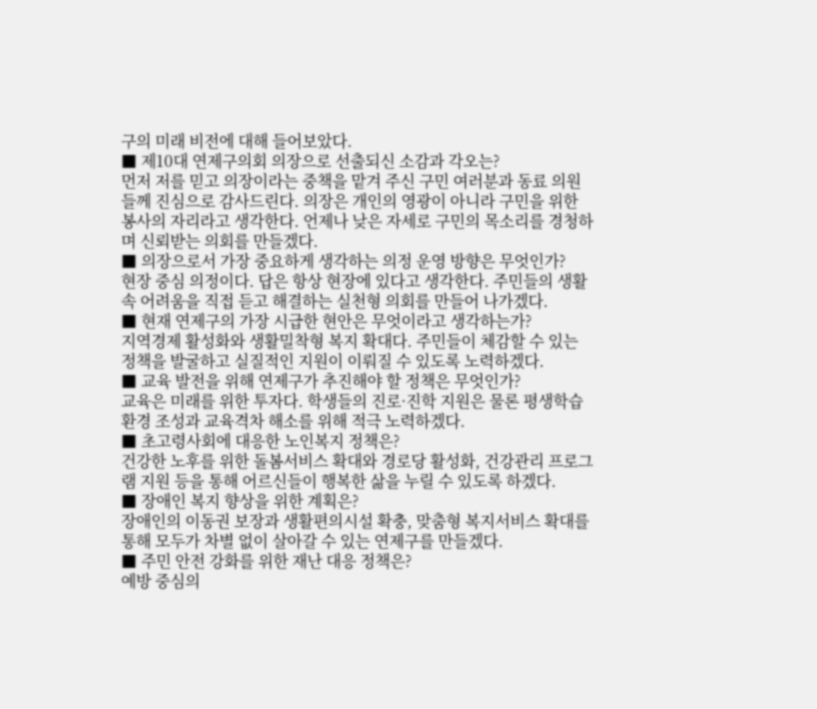구의 미래 비전에 대해 들어보았다.
■ 제10대 연제구의회 의장으로 선출되신 소감과 각오는?
먼저 저를 믿고 의장이라는 중책을 맡겨 주신 구민 여러분과 동료 의원들께 진심으로 감사드린다. 의장은 개인의 영광이 아니라 구민을 위한 봉사의 자리라고 생각한다. 언제나 낮은 자세로 구민의 목소리를 경청하며 신뢰받는 의회를 만들겠다.
■ 의장으로서 가장 중요하게 생각하는 의정 운영 방향은 무엇인가?
현장 중심 의정이다. 답은 항상 현장에 있다고 생각한다. 주민들의 생활 속 어려움을 직접 듣고 해결하는 실천형 의회를 만들어 나가겠다.
■ 현재 연제구의 가장 시급한 현안은 무엇이라고 생각하는가?
지역경제 활성화와 생활밀착형 복지 확대다. 주민들이 체감할 수 있는 정책을 발굴하고 실질적인 지원이 이뤄질 수 있도록 노력하겠다.
■ 교육 발전을 위해 연제구가 추진해야 할 정책은 무엇인가?
교육은 미래를 위한 투자다. 학생들의 진로·진학 지원은 물론 평생학습 환경 조성과 교육격차 해소를 위해 적극 노력하겠다.
■ 초고령사회에 대응한 노인복지 정책은?
건강한 노후를 위한 돌봄서비스 확대와 경로당 활성화, 건강관리 프로그램 지원 등을 통해 어르신들이 행복한 삶을 누릴 수 있도록 하겠다.
■ 장애인 복지 향상을 위한 계획은?
장애인의 이동권 보장과 생활편의시설 확충, 맞춤형 복지서비스 확대를 통해 모두가 차별 없이 살아갈 수 있는 연제구를 만들겠다.
■ 주민 안전 강화를 위한 재난 대응 정책은?
예방 중심의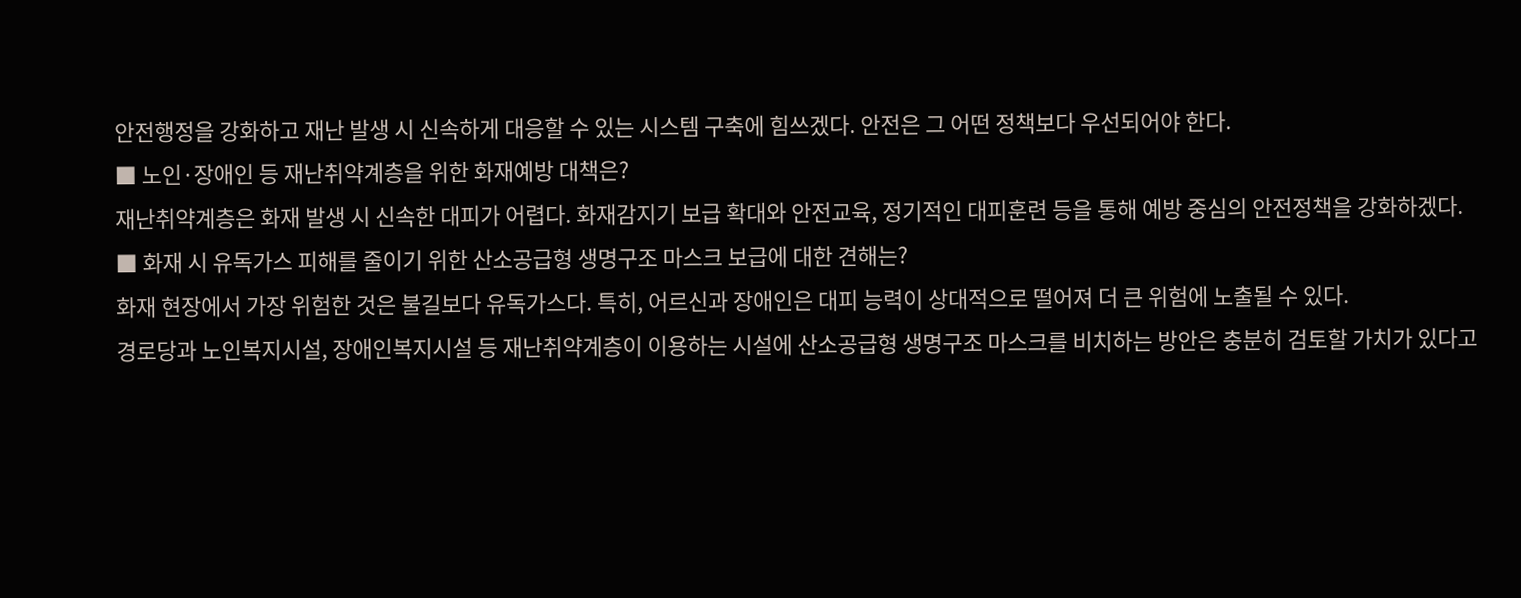안전행정을 강화하고 재난 발생 시 신속하게 대응할 수 있는 시스템 구축에 힘쓰겠다. 안전은 그 어떤 정책보다 우선되어야 한다.
■ 노인·장애인 등 재난취약계층을 위한 화재예방 대책은?
재난취약계층은 화재 발생 시 신속한 대피가 어렵다. 화재감지기 보급 확대와 안전교육, 정기적인 대피훈련 등을 통해 예방 중심의 안전정책을 강화하겠다.
■ 화재 시 유독가스 피해를 줄이기 위한 산소공급형 생명구조 마스크 보급에 대한 견해는?
화재 현장에서 가장 위험한 것은 불길보다 유독가스다. 특히, 어르신과 장애인은 대피 능력이 상대적으로 떨어져 더 큰 위험에 노출될 수 있다.
경로당과 노인복지시설, 장애인복지시설 등 재난취약계층이 이용하는 시설에 산소공급형 생명구조 마스크를 비치하는 방안은 충분히 검토할 가치가 있다고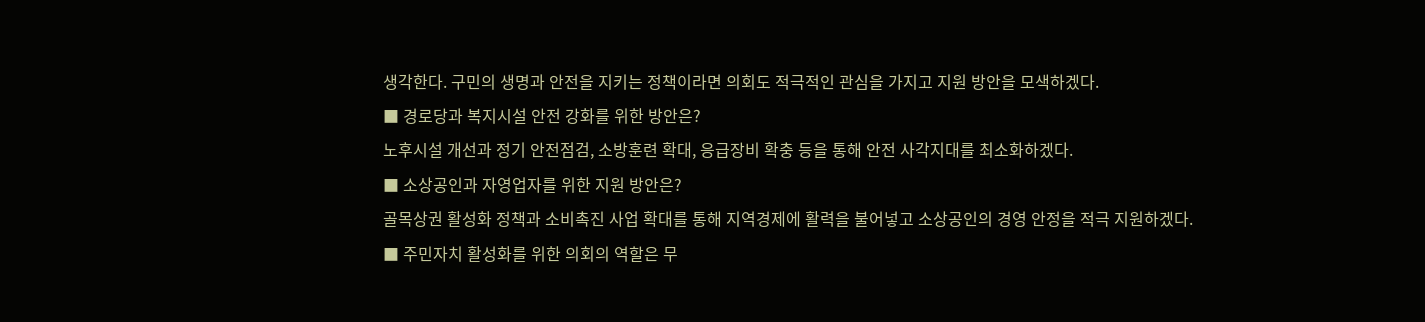생각한다. 구민의 생명과 안전을 지키는 정책이라면 의회도 적극적인 관심을 가지고 지원 방안을 모색하겠다.
■ 경로당과 복지시설 안전 강화를 위한 방안은?
노후시설 개선과 정기 안전점검, 소방훈련 확대, 응급장비 확충 등을 통해 안전 사각지대를 최소화하겠다.
■ 소상공인과 자영업자를 위한 지원 방안은?
골목상권 활성화 정책과 소비촉진 사업 확대를 통해 지역경제에 활력을 불어넣고 소상공인의 경영 안정을 적극 지원하겠다.
■ 주민자치 활성화를 위한 의회의 역할은 무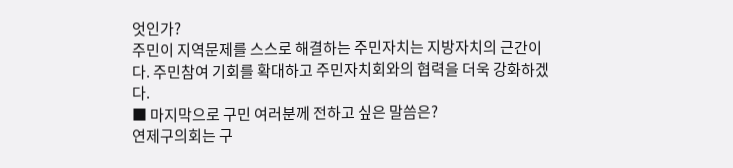엇인가?
주민이 지역문제를 스스로 해결하는 주민자치는 지방자치의 근간이다. 주민참여 기회를 확대하고 주민자치회와의 협력을 더욱 강화하겠다.
■ 마지막으로 구민 여러분께 전하고 싶은 말씀은?
연제구의회는 구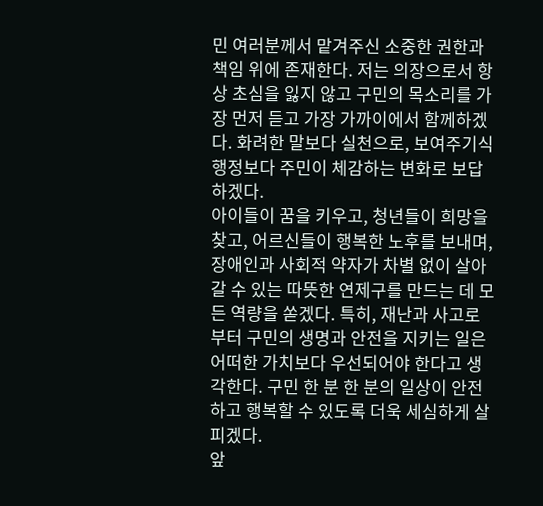민 여러분께서 맡겨주신 소중한 권한과 책임 위에 존재한다. 저는 의장으로서 항상 초심을 잃지 않고 구민의 목소리를 가장 먼저 듣고 가장 가까이에서 함께하겠다. 화려한 말보다 실천으로, 보여주기식 행정보다 주민이 체감하는 변화로 보답하겠다.
아이들이 꿈을 키우고, 청년들이 희망을 찾고, 어르신들이 행복한 노후를 보내며, 장애인과 사회적 약자가 차별 없이 살아갈 수 있는 따뜻한 연제구를 만드는 데 모든 역량을 쏟겠다. 특히, 재난과 사고로부터 구민의 생명과 안전을 지키는 일은 어떠한 가치보다 우선되어야 한다고 생각한다. 구민 한 분 한 분의 일상이 안전하고 행복할 수 있도록 더욱 세심하게 살피겠다.
앞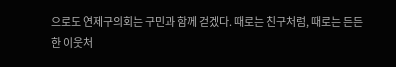으로도 연제구의회는 구민과 함께 걷겠다. 때로는 친구처럼, 때로는 든든한 이웃처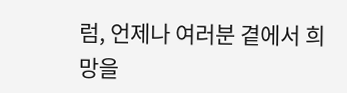럼, 언제나 여러분 곁에서 희망을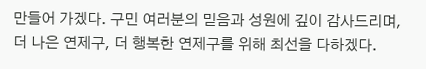만들어 가겠다. 구민 여러분의 믿음과 성원에 깊이 감사드리며, 더 나은 연제구, 더 행복한 연제구를 위해 최선을 다하겠다.